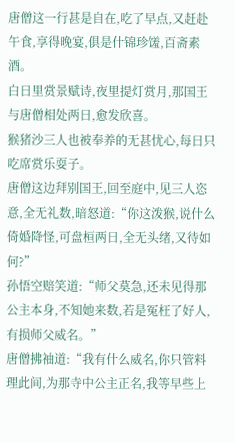唐僧这一行甚是自在,吃了早点,又赶赴午食,享得晚宴,俱是什锦珍馐,百斋素酒。
白日里赏景赋诗,夜里提灯赏月,那国王与唐僧相处两日,愈发欣喜。
猴猪沙三人也被奉养的无甚忧心,每日只吃席赏乐耍子。
唐僧这边拜别国王,回至庭中,见三人恣意,全无礼数,暗怒道:“你这泼猴,说什么倚婚降怪,可盘桓两日,全无头绪,又待如何?”
孙悟空赔笑道:“师父莫急,还未见得那公主本身,不知她来数,若是冤枉了好人,有损师父威名。”
唐僧拂袖道:“我有什么威名,你只管料理此间,为那寺中公主正名,我等早些上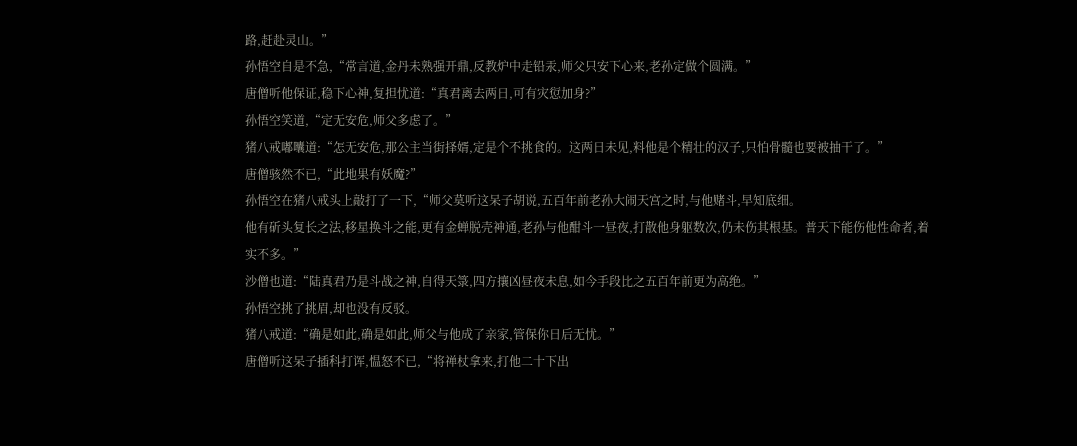路,赶赴灵山。”
孙悟空自是不急,“常言道,金丹未熟强开鼎,反教炉中走铅汞,师父只安下心来,老孙定做个圆满。”
唐僧听他保证,稳下心神,复担忧道:“真君离去两日,可有灾愆加身?”
孙悟空笑道,“定无安危,师父多虑了。”
猪八戒嘟囔道:“怎无安危,那公主当街择婿,定是个不挑食的。这两日未见,料他是个精壮的汉子,只怕骨髓也要被抽干了。”
唐僧骇然不已,“此地果有妖魔?”
孙悟空在猪八戒头上敲打了一下,“师父莫听这呆子胡说,五百年前老孙大闹天宫之时,与他赌斗,早知底细。
他有斫头复长之法,移星换斗之能,更有金蝉脱壳神通,老孙与他酣斗一昼夜,打散他身躯数次,仍未伤其根基。普天下能伤他性命者,着实不多。”
沙僧也道:“陆真君乃是斗战之神,自得天箓,四方攘凶昼夜未息,如今手段比之五百年前更为高绝。”
孙悟空挑了挑眉,却也没有反驳。
猪八戒道:“确是如此,确是如此,师父与他成了亲家,管保你日后无忧。”
唐僧听这呆子插科打诨,愠怒不已,“将禅杖拿来,打他二十下出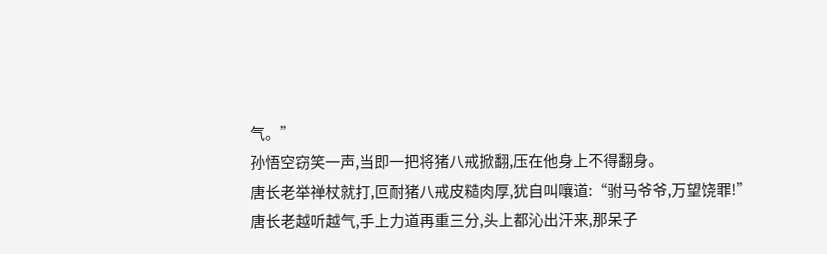气。”
孙悟空窃笑一声,当即一把将猪八戒掀翻,压在他身上不得翻身。
唐长老举禅杖就打,叵耐猪八戒皮糙肉厚,犹自叫嚷道:“驸马爷爷,万望饶罪!”
唐长老越听越气,手上力道再重三分,头上都沁出汗来,那呆子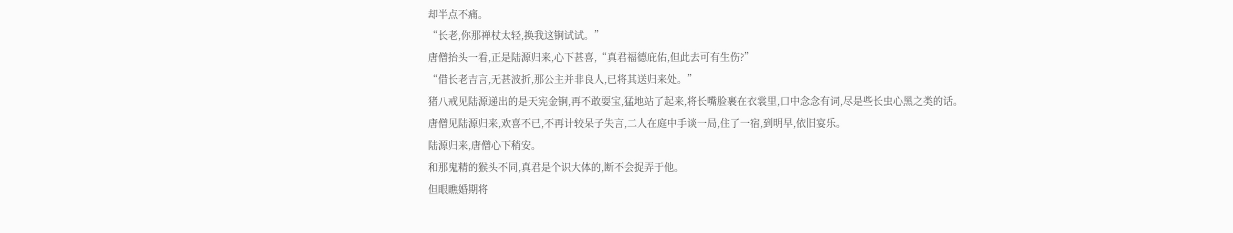却半点不痛。
“长老,你那禅杖太轻,换我这锏试试。”
唐僧抬头一看,正是陆源归来,心下甚喜,“真君福德庇佑,但此去可有生伤?”
“借长老吉言,无甚波折,那公主并非良人,已将其送归来处。”
猪八戒见陆源递出的是天宪金锏,再不敢耍宝,猛地站了起来,将长嘴脸裹在衣裳里,口中念念有词,尽是些长虫心黑之类的话。
唐僧见陆源归来,欢喜不已,不再计较呆子失言,二人在庭中手谈一局,住了一宿,到明早,依旧宴乐。
陆源归来,唐僧心下稍安。
和那鬼精的猴头不同,真君是个识大体的,断不会捉弄于他。
但眼瞧婚期将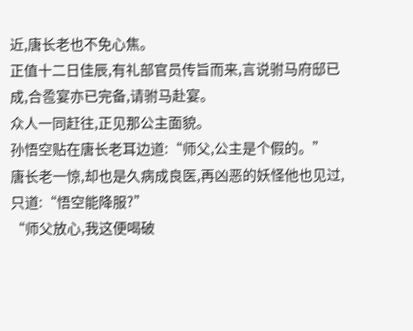近,唐长老也不免心焦。
正值十二日佳辰,有礼部官员传旨而来,言说驸马府邸已成,合卺宴亦已完备,请驸马赴宴。
众人一同赶往,正见那公主面貌。
孙悟空贴在唐长老耳边道:“师父,公主是个假的。”
唐长老一惊,却也是久病成良医,再凶恶的妖怪他也见过,只道:“悟空能降服?”
“师父放心,我这便喝破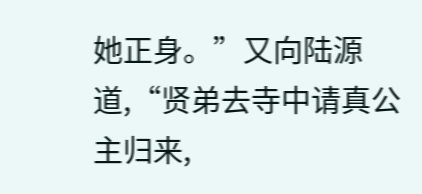她正身。”又向陆源道,“贤弟去寺中请真公主归来,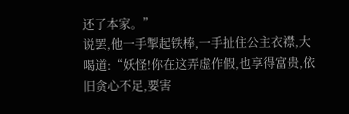还了本家。”
说罢,他一手掣起铁棒,一手扯住公主衣襟,大喝道:“妖怪!你在这弄虚作假,也享得富贵,依旧贪心不足,要害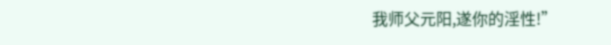我师父元阳,遂你的淫性!”